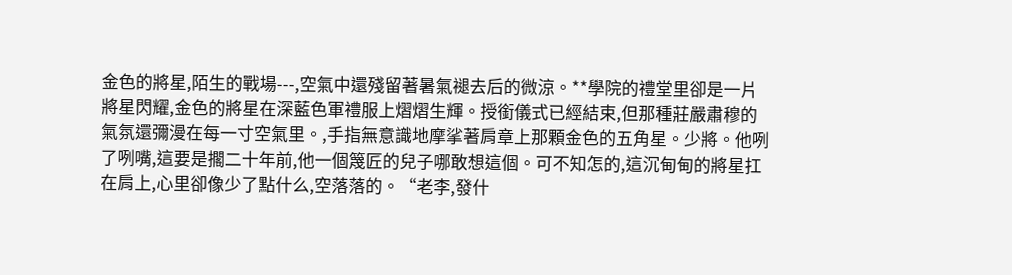金色的將星,陌生的戰場---,空氣中還殘留著暑氣褪去后的微涼。**學院的禮堂里卻是一片將星閃耀,金色的將星在深藍色軍禮服上熠熠生輝。授銜儀式已經結束,但那種莊嚴肅穆的氣氛還彌漫在每一寸空氣里。,手指無意識地摩挲著肩章上那顆金色的五角星。少將。他咧了咧嘴,這要是擱二十年前,他一個篾匠的兒子哪敢想這個。可不知怎的,這沉甸甸的將星扛在肩上,心里卻像少了點什么,空落落的。“老李,發什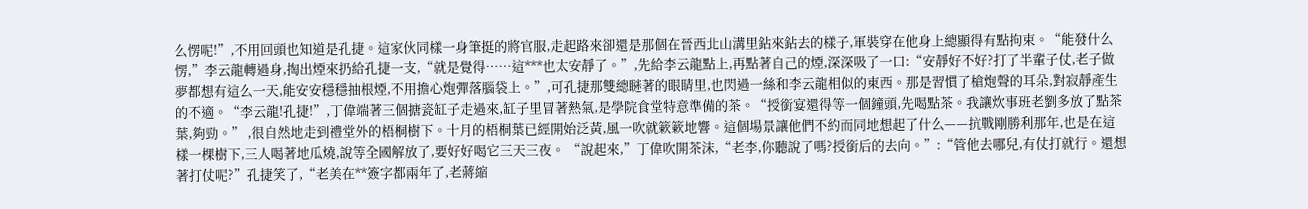么愣呢!”,不用回頭也知道是孔捷。這家伙同樣一身筆挺的將官服,走起路來卻還是那個在晉西北山溝里鉆來鉆去的樣子,軍裝穿在他身上總顯得有點拘束。“能發什么愣,”李云龍轉過身,掏出煙來扔給孔捷一支,“就是覺得……這***也太安靜了。”,先給李云龍點上,再點著自己的煙,深深吸了一口:“安靜好不好?打了半輩子仗,老子做夢都想有這么一天,能安安穩穩抽根煙,不用擔心炮彈落腦袋上。”,可孔捷那雙總瞇著的眼睛里,也閃過一絲和李云龍相似的東西。那是習慣了槍炮聲的耳朵,對寂靜產生的不適。“李云龍!孔捷!”,丁偉端著三個搪瓷缸子走過來,缸子里冒著熱氣,是學院食堂特意準備的茶。“授銜宴還得等一個鐘頭,先喝點茶。我讓炊事班老劉多放了點茶葉,夠勁。” ,很自然地走到禮堂外的梧桐樹下。十月的梧桐葉已經開始泛黃,風一吹就簌簌地響。這個場景讓他們不約而同地想起了什么——抗戰剛勝利那年,也是在這樣一棵樹下,三人喝著地瓜燒,說等全國解放了,要好好喝它三天三夜。 “說起來,”丁偉吹開茶沫,“老李,你聽說了嗎?授銜后的去向。”:“管他去哪兒,有仗打就行。還想著打仗呢?”孔捷笑了,“老美在**簽字都兩年了,老蔣縮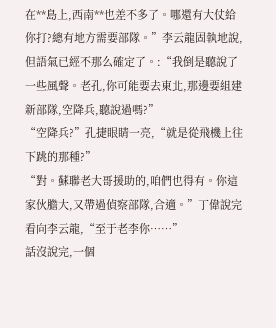在**島上,西南**也差不多了。哪還有大仗給你打?總有地方需要部隊。”李云龍固執地說,但語氣已經不那么確定了。:“我倒是聽說了一些風聲。老孔,你可能要去東北,那邊要組建新部隊,空降兵,聽說過嗎?”
“空降兵?”孔捷眼睛一亮,“就是從飛機上往下跳的那種?”
“對。蘇聯老大哥援助的,咱們也得有。你這家伙膽大,又帶過偵察部隊,合適。”丁偉說完看向李云龍,“至于老李你……”
話沒說完,一個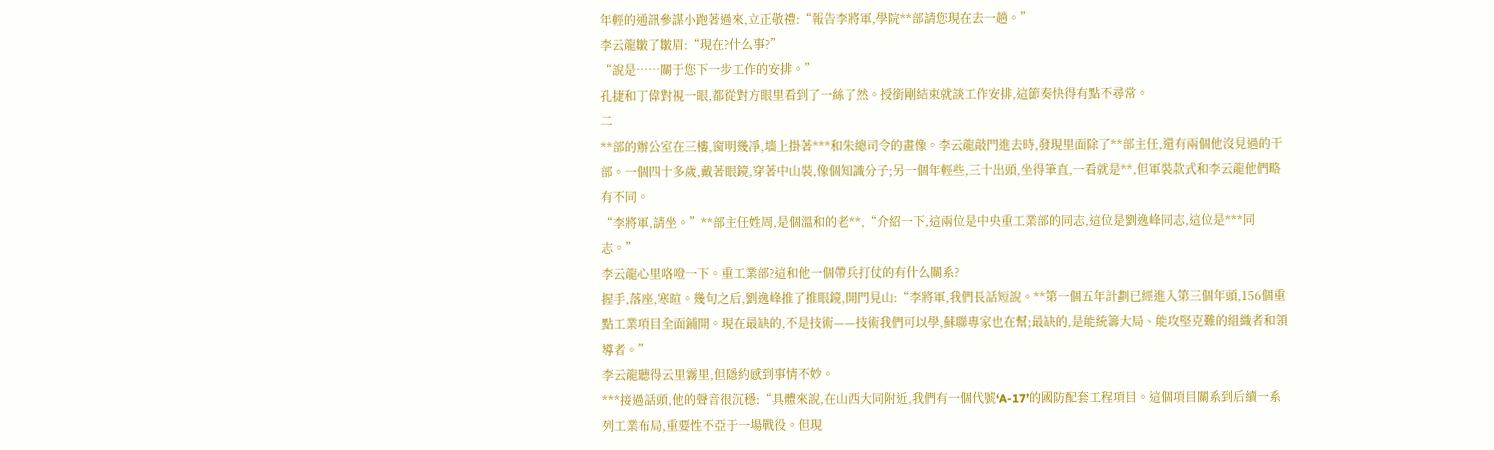年輕的通訊參謀小跑著過來,立正敬禮:“報告李將軍,學院**部請您現在去一趟。”
李云龍皺了皺眉:“現在?什么事?”
“說是……關于您下一步工作的安排。”
孔捷和丁偉對視一眼,都從對方眼里看到了一絲了然。授銜剛結束就談工作安排,這節奏快得有點不尋常。
二
**部的辦公室在三樓,窗明幾凈,墻上掛著***和朱總司令的畫像。李云龍敲門進去時,發現里面除了**部主任,還有兩個他沒見過的干部。一個四十多歲,戴著眼鏡,穿著中山裝,像個知識分子;另一個年輕些,三十出頭,坐得筆直,一看就是**,但軍裝款式和李云龍他們略有不同。
“李將軍,請坐。”**部主任姓周,是個溫和的老**,“介紹一下,這兩位是中央重工業部的同志,這位是劉逸峰同志,這位是***同志。”
李云龍心里咯噔一下。重工業部?這和他一個帶兵打仗的有什么關系?
握手,落座,寒暄。幾句之后,劉逸峰推了推眼鏡,開門見山:“李將軍,我們長話短說。**第一個五年計劃已經進入第三個年頭,156個重點工業項目全面鋪開。現在最缺的,不是技術——技術我們可以學,蘇聯專家也在幫;最缺的,是能統籌大局、能攻堅克難的組織者和領導者。”
李云龍聽得云里霧里,但隱約感到事情不妙。
***接過話頭,他的聲音很沉穩:“具體來說,在山西大同附近,我們有一個代號‘A-17’的國防配套工程項目。這個項目關系到后續一系列工業布局,重要性不亞于一場戰役。但現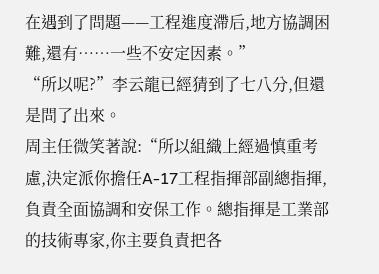在遇到了問題——工程進度滯后,地方協調困難,還有……一些不安定因素。”
“所以呢?”李云龍已經猜到了七八分,但還是問了出來。
周主任微笑著說:“所以組織上經過慎重考慮,決定派你擔任A-17工程指揮部副總指揮,負責全面協調和安保工作。總指揮是工業部的技術專家,你主要負責把各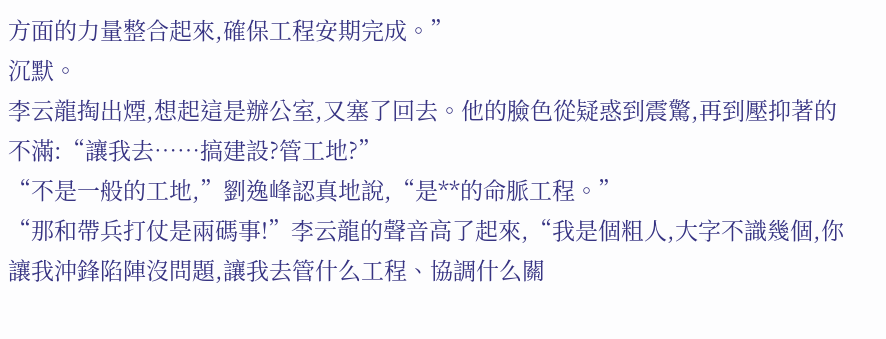方面的力量整合起來,確保工程安期完成。”
沉默。
李云龍掏出煙,想起這是辦公室,又塞了回去。他的臉色從疑惑到震驚,再到壓抑著的不滿:“讓我去……搞建設?管工地?”
“不是一般的工地,”劉逸峰認真地說,“是**的命脈工程。”
“那和帶兵打仗是兩碼事!”李云龍的聲音高了起來,“我是個粗人,大字不識幾個,你讓我沖鋒陷陣沒問題,讓我去管什么工程、協調什么關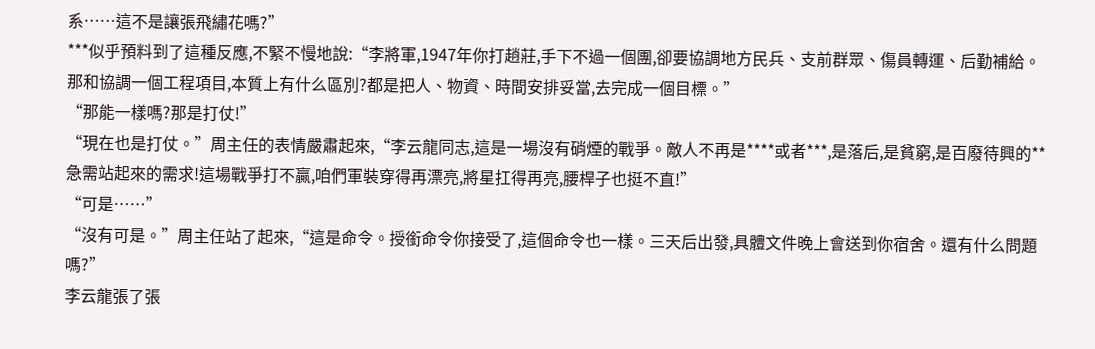系……這不是讓張飛繡花嗎?”
***似乎預料到了這種反應,不緊不慢地說:“李將軍,1947年你打趙莊,手下不過一個團,卻要協調地方民兵、支前群眾、傷員轉運、后勤補給。那和協調一個工程項目,本質上有什么區別?都是把人、物資、時間安排妥當,去完成一個目標。”
“那能一樣嗎?那是打仗!”
“現在也是打仗。”周主任的表情嚴肅起來,“李云龍同志,這是一場沒有硝煙的戰爭。敵人不再是****或者***,是落后,是貧窮,是百廢待興的**急需站起來的需求!這場戰爭打不贏,咱們軍裝穿得再漂亮,將星扛得再亮,腰桿子也挺不直!”
“可是……”
“沒有可是。”周主任站了起來,“這是命令。授銜命令你接受了,這個命令也一樣。三天后出發,具體文件晚上會送到你宿舍。還有什么問題嗎?”
李云龍張了張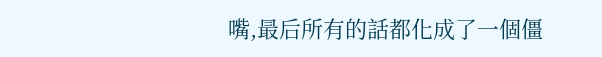嘴,最后所有的話都化成了一個僵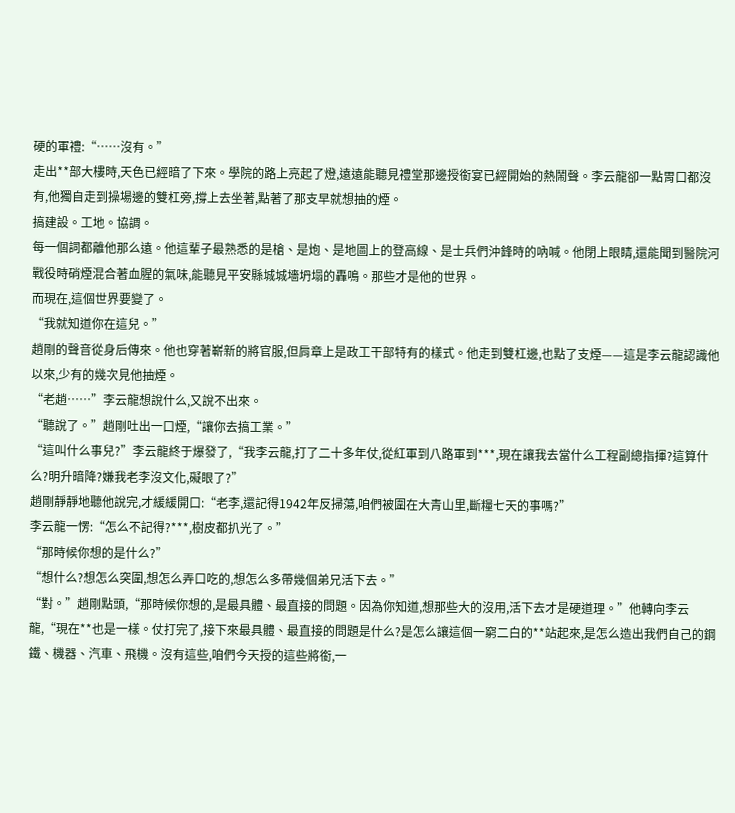硬的軍禮:“……沒有。”
走出**部大樓時,天色已經暗了下來。學院的路上亮起了燈,遠遠能聽見禮堂那邊授銜宴已經開始的熱鬧聲。李云龍卻一點胃口都沒有,他獨自走到操場邊的雙杠旁,撐上去坐著,點著了那支早就想抽的煙。
搞建設。工地。協調。
每一個詞都離他那么遠。他這輩子最熟悉的是槍、是炮、是地圖上的登高線、是士兵們沖鋒時的吶喊。他閉上眼睛,還能聞到醫院河戰役時硝煙混合著血腥的氣味,能聽見平安縣城城墻坍塌的轟鳴。那些才是他的世界。
而現在,這個世界要變了。
“我就知道你在這兒。”
趙剛的聲音從身后傳來。他也穿著嶄新的將官服,但肩章上是政工干部特有的樣式。他走到雙杠邊,也點了支煙——這是李云龍認識他以來,少有的幾次見他抽煙。
“老趙……”李云龍想說什么,又說不出來。
“聽說了。”趙剛吐出一口煙,“讓你去搞工業。”
“這叫什么事兒?”李云龍終于爆發了,“我李云龍,打了二十多年仗,從紅軍到八路軍到***,現在讓我去當什么工程副總指揮?這算什么?明升暗降?嫌我老李沒文化,礙眼了?”
趙剛靜靜地聽他說完,才緩緩開口:“老李,還記得1942年反掃蕩,咱們被圍在大青山里,斷糧七天的事嗎?”
李云龍一愣:“怎么不記得?***,樹皮都扒光了。”
“那時候你想的是什么?”
“想什么?想怎么突圍,想怎么弄口吃的,想怎么多帶幾個弟兄活下去。”
“對。”趙剛點頭,“那時候你想的,是最具體、最直接的問題。因為你知道,想那些大的沒用,活下去才是硬道理。”他轉向李云龍,“現在**也是一樣。仗打完了,接下來最具體、最直接的問題是什么?是怎么讓這個一窮二白的**站起來,是怎么造出我們自己的鋼鐵、機器、汽車、飛機。沒有這些,咱們今天授的這些將銜,一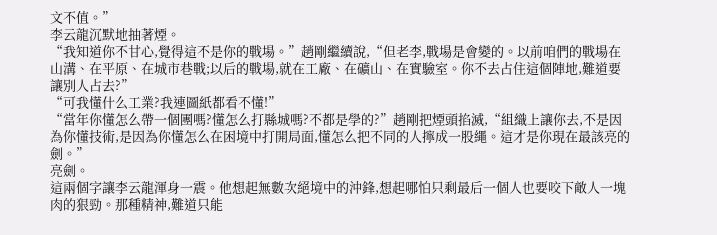文不值。”
李云龍沉默地抽著煙。
“我知道你不甘心,覺得這不是你的戰場。”趙剛繼續說,“但老李,戰場是會變的。以前咱們的戰場在山溝、在平原、在城市巷戰;以后的戰場,就在工廠、在礦山、在實驗室。你不去占住這個陣地,難道要讓別人占去?”
“可我懂什么工業?我連圖紙都看不懂!”
“當年你懂怎么帶一個團嗎?懂怎么打縣城嗎?不都是學的?”趙剛把煙頭掐滅,“組織上讓你去,不是因為你懂技術,是因為你懂怎么在困境中打開局面,懂怎么把不同的人擰成一股繩。這才是你現在最該亮的劍。”
亮劍。
這兩個字讓李云龍渾身一震。他想起無數次絕境中的沖鋒,想起哪怕只剩最后一個人也要咬下敵人一塊肉的狠勁。那種精神,難道只能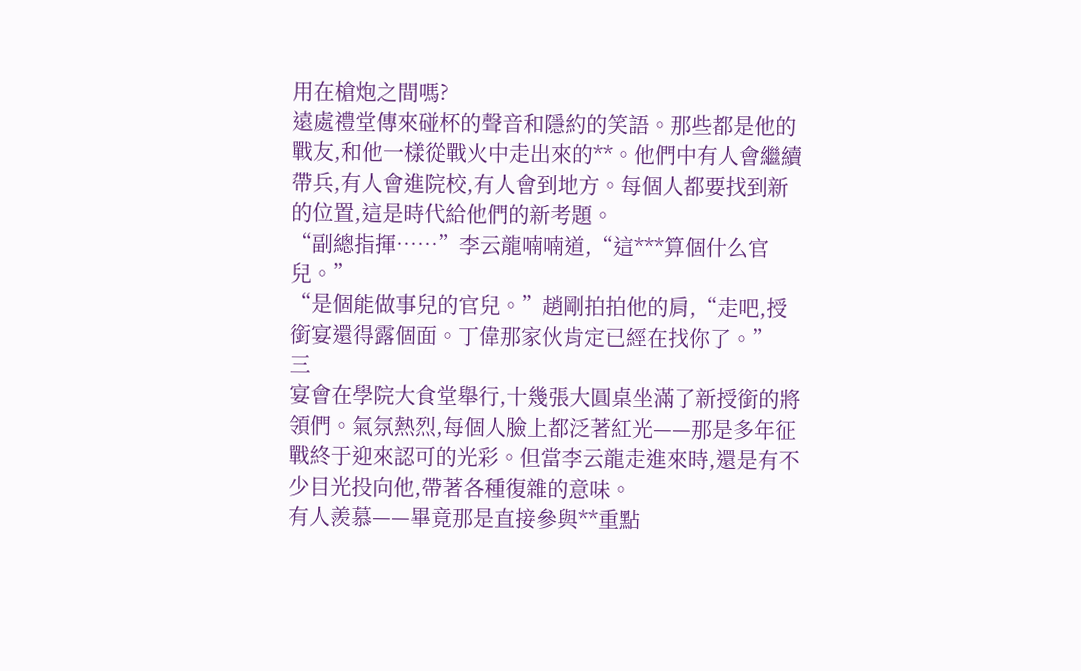用在槍炮之間嗎?
遠處禮堂傳來碰杯的聲音和隱約的笑語。那些都是他的戰友,和他一樣從戰火中走出來的**。他們中有人會繼續帶兵,有人會進院校,有人會到地方。每個人都要找到新的位置,這是時代給他們的新考題。
“副總指揮……”李云龍喃喃道,“這***算個什么官兒。”
“是個能做事兒的官兒。”趙剛拍拍他的肩,“走吧,授銜宴還得露個面。丁偉那家伙肯定已經在找你了。”
三
宴會在學院大食堂舉行,十幾張大圓桌坐滿了新授銜的將領們。氣氛熱烈,每個人臉上都泛著紅光——那是多年征戰終于迎來認可的光彩。但當李云龍走進來時,還是有不少目光投向他,帶著各種復雜的意味。
有人羨慕——畢竟那是直接參與**重點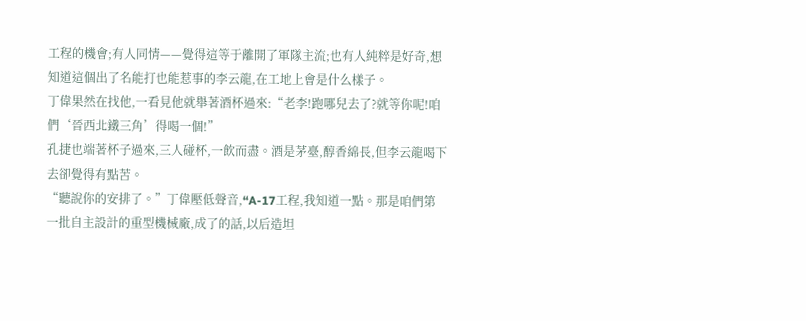工程的機會;有人同情——覺得這等于離開了軍隊主流;也有人純粹是好奇,想知道這個出了名能打也能惹事的李云龍,在工地上會是什么樣子。
丁偉果然在找他,一看見他就舉著酒杯過來:“老李!跑哪兒去了?就等你呢!咱們‘晉西北鐵三角’得喝一個!”
孔捷也端著杯子過來,三人碰杯,一飲而盡。酒是茅臺,醇香綿長,但李云龍喝下去卻覺得有點苦。
“聽說你的安排了。”丁偉壓低聲音,“A-17工程,我知道一點。那是咱們第一批自主設計的重型機械廠,成了的話,以后造坦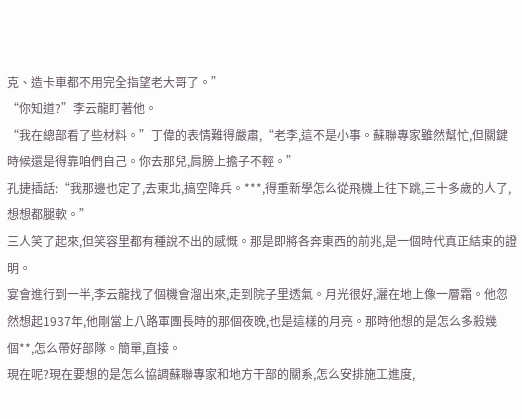克、造卡車都不用完全指望老大哥了。”
“你知道?”李云龍盯著他。
“我在總部看了些材料。”丁偉的表情難得嚴肅,“老李,這不是小事。蘇聯專家雖然幫忙,但關鍵時候還是得靠咱們自己。你去那兒,肩膀上擔子不輕。”
孔捷插話:“我那邊也定了,去東北,搞空降兵。***,得重新學怎么從飛機上往下跳,三十多歲的人了,想想都腿軟。”
三人笑了起來,但笑容里都有種說不出的感慨。那是即將各奔東西的前兆,是一個時代真正結束的證明。
宴會進行到一半,李云龍找了個機會溜出來,走到院子里透氣。月光很好,灑在地上像一層霜。他忽然想起1937年,他剛當上八路軍團長時的那個夜晚,也是這樣的月亮。那時他想的是怎么多殺幾個**,怎么帶好部隊。簡單,直接。
現在呢?現在要想的是怎么協調蘇聯專家和地方干部的關系,怎么安排施工進度,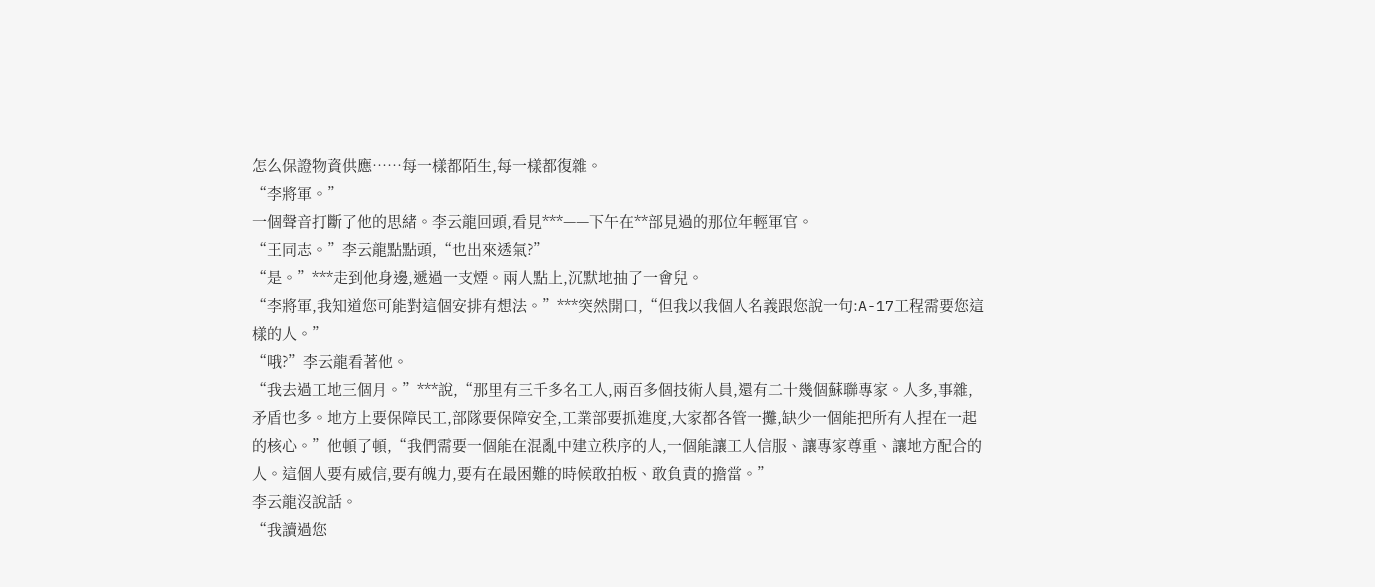怎么保證物資供應……每一樣都陌生,每一樣都復雜。
“李將軍。”
一個聲音打斷了他的思緒。李云龍回頭,看見***——下午在**部見過的那位年輕軍官。
“王同志。”李云龍點點頭,“也出來透氣?”
“是。”***走到他身邊,遞過一支煙。兩人點上,沉默地抽了一會兒。
“李將軍,我知道您可能對這個安排有想法。”***突然開口,“但我以我個人名義跟您說一句:A-17工程需要您這樣的人。”
“哦?”李云龍看著他。
“我去過工地三個月。”***說,“那里有三千多名工人,兩百多個技術人員,還有二十幾個蘇聯專家。人多,事雜,矛盾也多。地方上要保障民工,部隊要保障安全,工業部要抓進度,大家都各管一攤,缺少一個能把所有人捏在一起的核心。”他頓了頓,“我們需要一個能在混亂中建立秩序的人,一個能讓工人信服、讓專家尊重、讓地方配合的人。這個人要有威信,要有魄力,要有在最困難的時候敢拍板、敢負責的擔當。”
李云龍沒說話。
“我讀過您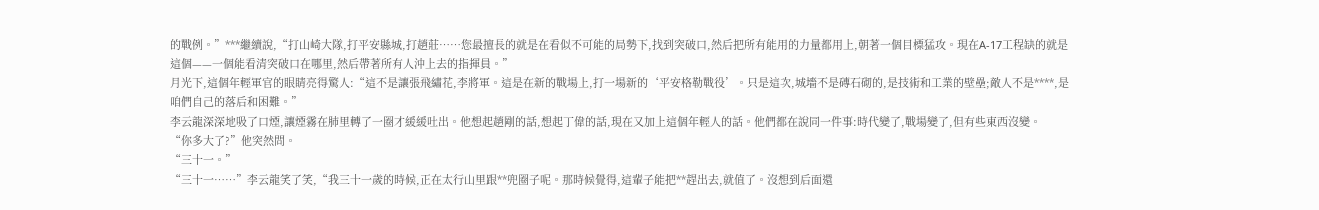的戰例。”***繼續說,“打山崎大隊,打平安縣城,打趙莊……您最擅長的就是在看似不可能的局勢下,找到突破口,然后把所有能用的力量都用上,朝著一個目標猛攻。現在A-17工程缺的就是這個——一個能看清突破口在哪里,然后帶著所有人沖上去的指揮員。”
月光下,這個年輕軍官的眼睛亮得驚人:“這不是讓張飛繡花,李將軍。這是在新的戰場上,打一場新的‘平安格勒戰役’。只是這次,城墻不是磚石砌的,是技術和工業的壁壘;敵人不是****,是咱們自己的落后和困難。”
李云龍深深地吸了口煙,讓煙霧在肺里轉了一圈才緩緩吐出。他想起趙剛的話,想起丁偉的話,現在又加上這個年輕人的話。他們都在說同一件事:時代變了,戰場變了,但有些東西沒變。
“你多大了?”他突然問。
“三十一。”
“三十一……”李云龍笑了笑,“我三十一歲的時候,正在太行山里跟**兜圈子呢。那時候覺得,這輩子能把**趕出去,就值了。沒想到后面還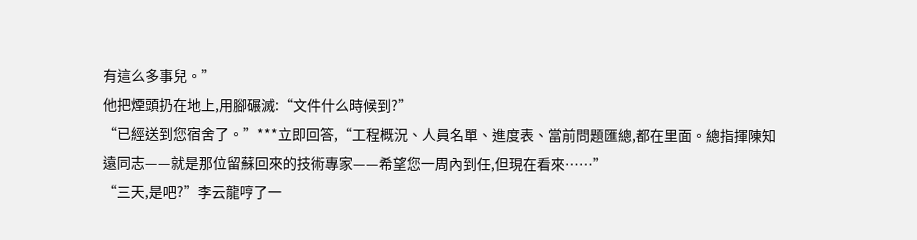有這么多事兒。”
他把煙頭扔在地上,用腳碾滅:“文件什么時候到?”
“已經送到您宿舍了。”***立即回答,“工程概況、人員名單、進度表、當前問題匯總,都在里面。總指揮陳知遠同志——就是那位留蘇回來的技術專家——希望您一周內到任,但現在看來……”
“三天,是吧?”李云龍哼了一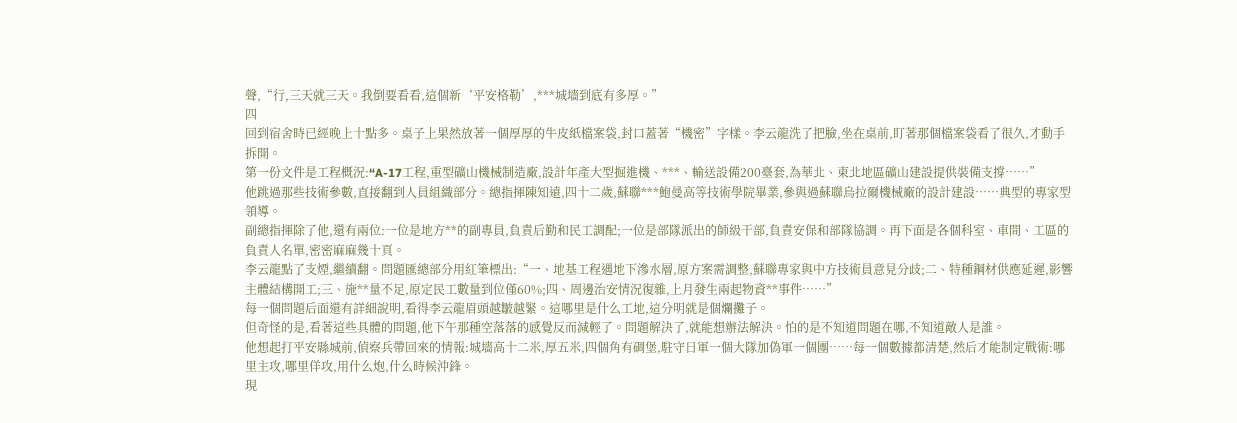聲,“行,三天就三天。我倒要看看,這個新‘平安格勒’,***城墻到底有多厚。”
四
回到宿舍時已經晚上十點多。桌子上果然放著一個厚厚的牛皮紙檔案袋,封口蓋著“機密”字樣。李云龍洗了把臉,坐在桌前,盯著那個檔案袋看了很久,才動手拆開。
第一份文件是工程概況:“A-17工程,重型礦山機械制造廠,設計年產大型掘進機、***、輸送設備200臺套,為華北、東北地區礦山建設提供裝備支撐……”
他跳過那些技術參數,直接翻到人員組織部分。總指揮陳知遠,四十二歲,蘇聯***鮑曼高等技術學院畢業,參與過蘇聯烏拉爾機械廠的設計建設……典型的專家型領導。
副總指揮除了他,還有兩位:一位是地方**的副專員,負責后勤和民工調配;一位是部隊派出的師級干部,負責安保和部隊協調。再下面是各個科室、車間、工區的負責人名單,密密麻麻幾十頁。
李云龍點了支煙,繼續翻。問題匯總部分用紅筆標出:“一、地基工程遇地下滲水層,原方案需調整,蘇聯專家與中方技術員意見分歧;二、特種鋼材供應延遲,影響主體結構開工;三、施**量不足,原定民工數量到位僅60%;四、周邊治安情況復雜,上月發生兩起物資**事件……”
每一個問題后面還有詳細說明,看得李云龍眉頭越皺越緊。這哪里是什么工地,這分明就是個爛攤子。
但奇怪的是,看著這些具體的問題,他下午那種空落落的感覺反而減輕了。問題解決了,就能想辦法解決。怕的是不知道問題在哪,不知道敵人是誰。
他想起打平安縣城前,偵察兵帶回來的情報:城墻高十二米,厚五米,四個角有碉堡,駐守日軍一個大隊加偽軍一個團……每一個數據都清楚,然后才能制定戰術:哪里主攻,哪里佯攻,用什么炮,什么時候沖鋒。
現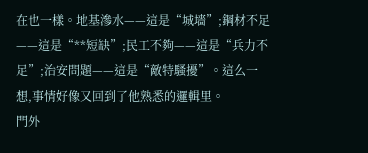在也一樣。地基滲水——這是“城墻”;鋼材不足——這是“**短缺”;民工不夠——這是“兵力不足”;治安問題——這是“敵特騷擾”。這么一想,事情好像又回到了他熟悉的邏輯里。
門外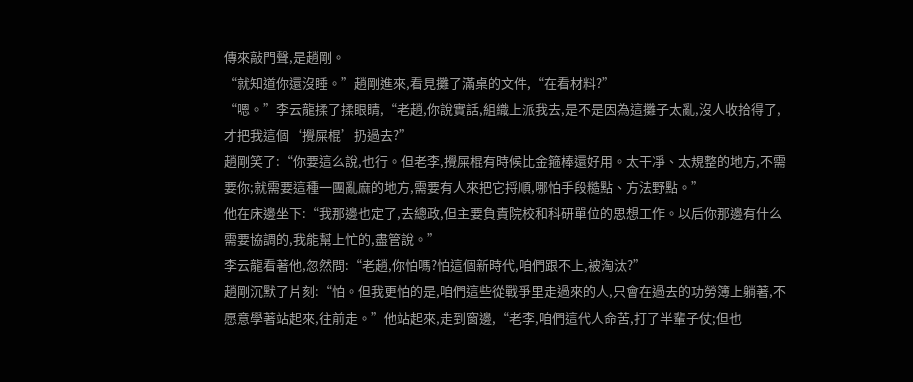傳來敲門聲,是趙剛。
“就知道你還沒睡。”趙剛進來,看見攤了滿桌的文件,“在看材料?”
“嗯。”李云龍揉了揉眼睛,“老趙,你說實話,組織上派我去,是不是因為這攤子太亂,沒人收拾得了,才把我這個‘攪屎棍’扔過去?”
趙剛笑了:“你要這么說,也行。但老李,攪屎棍有時候比金箍棒還好用。太干凈、太規整的地方,不需要你;就需要這種一團亂麻的地方,需要有人來把它捋順,哪怕手段糙點、方法野點。”
他在床邊坐下:“我那邊也定了,去總政,但主要負責院校和科研單位的思想工作。以后你那邊有什么需要協調的,我能幫上忙的,盡管說。”
李云龍看著他,忽然問:“老趙,你怕嗎?怕這個新時代,咱們跟不上,被淘汰?”
趙剛沉默了片刻:“怕。但我更怕的是,咱們這些從戰爭里走過來的人,只會在過去的功勞簿上躺著,不愿意學著站起來,往前走。”他站起來,走到窗邊,“老李,咱們這代人命苦,打了半輩子仗;但也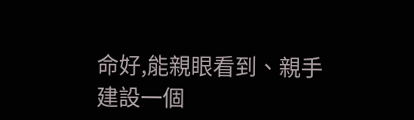命好,能親眼看到、親手建設一個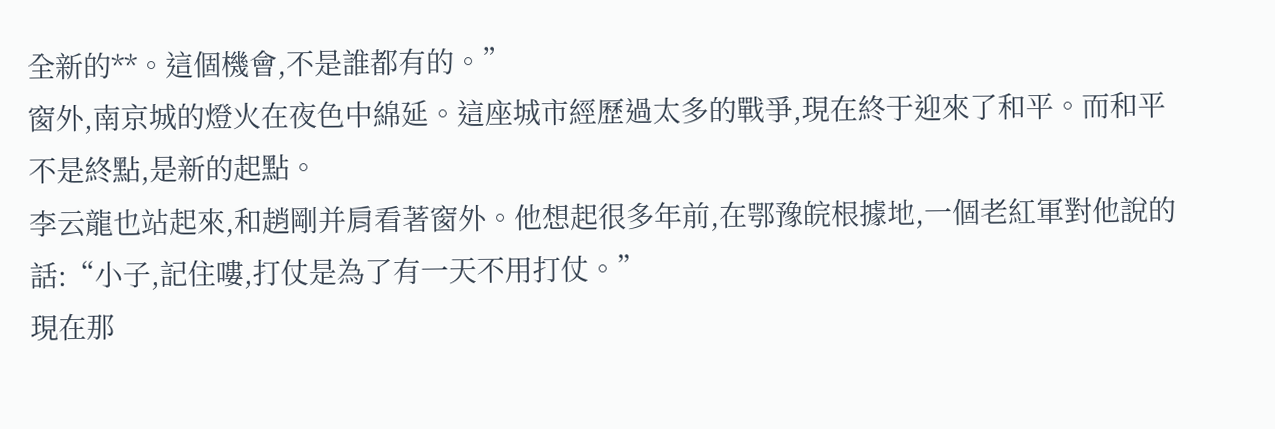全新的**。這個機會,不是誰都有的。”
窗外,南京城的燈火在夜色中綿延。這座城市經歷過太多的戰爭,現在終于迎來了和平。而和平不是終點,是新的起點。
李云龍也站起來,和趙剛并肩看著窗外。他想起很多年前,在鄂豫皖根據地,一個老紅軍對他說的話:“小子,記住嘍,打仗是為了有一天不用打仗。”
現在那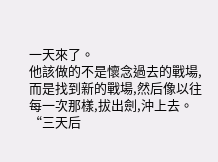一天來了。
他該做的不是懷念過去的戰場,而是找到新的戰場,然后像以往每一次那樣,拔出劍,沖上去。
“三天后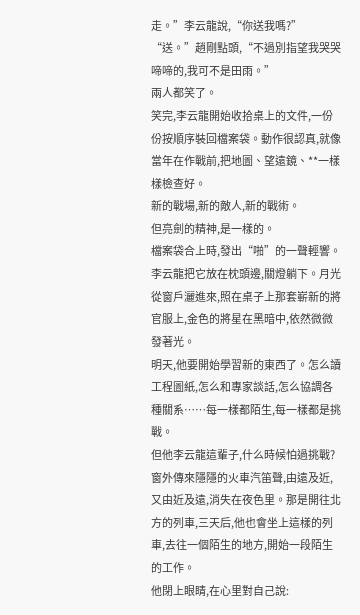走。”李云龍說,“你送我嗎?”
“送。”趙剛點頭,“不過別指望我哭哭啼啼的,我可不是田雨。”
兩人都笑了。
笑完,李云龍開始收拾桌上的文件,一份份按順序裝回檔案袋。動作很認真,就像當年在作戰前,把地圖、望遠鏡、**一樣樣檢查好。
新的戰場,新的敵人,新的戰術。
但亮劍的精神,是一樣的。
檔案袋合上時,發出“啪”的一聲輕響。李云龍把它放在枕頭邊,關燈躺下。月光從窗戶灑進來,照在桌子上那套嶄新的將官服上,金色的將星在黑暗中,依然微微發著光。
明天,他要開始學習新的東西了。怎么讀工程圖紙,怎么和專家談話,怎么協調各種關系……每一樣都陌生,每一樣都是挑戰。
但他李云龍這輩子,什么時候怕過挑戰?
窗外傳來隱隱的火車汽笛聲,由遠及近,又由近及遠,消失在夜色里。那是開往北方的列車,三天后,他也會坐上這樣的列車,去往一個陌生的地方,開始一段陌生的工作。
他閉上眼睛,在心里對自己說: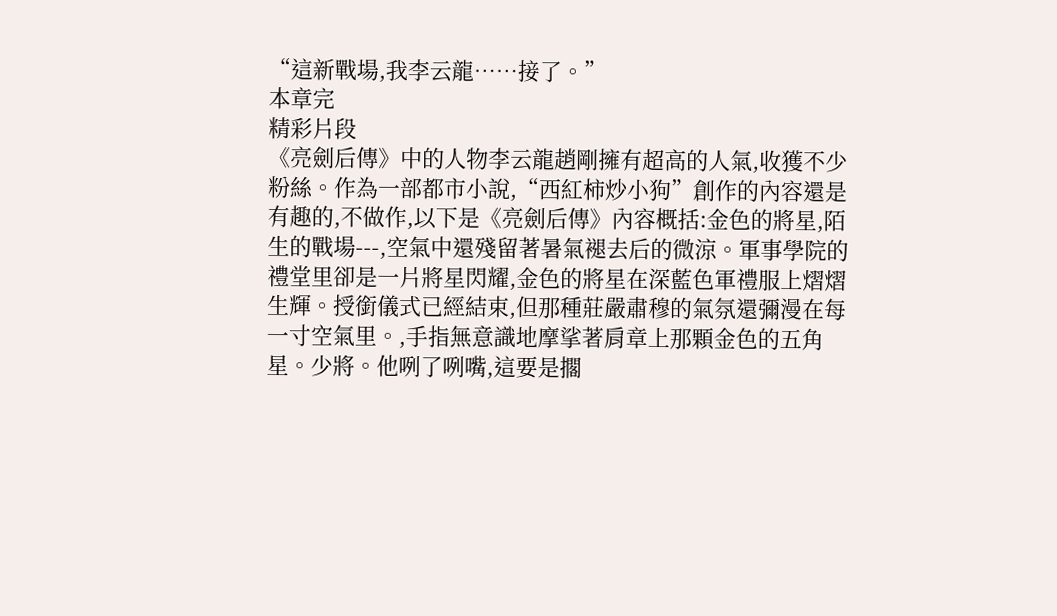“這新戰場,我李云龍……接了。”
本章完
精彩片段
《亮劍后傳》中的人物李云龍趙剛擁有超高的人氣,收獲不少粉絲。作為一部都市小說,“西紅柿炒小狗”創作的內容還是有趣的,不做作,以下是《亮劍后傳》內容概括:金色的將星,陌生的戰場---,空氣中還殘留著暑氣褪去后的微涼。軍事學院的禮堂里卻是一片將星閃耀,金色的將星在深藍色軍禮服上熠熠生輝。授銜儀式已經結束,但那種莊嚴肅穆的氣氛還彌漫在每一寸空氣里。,手指無意識地摩挲著肩章上那顆金色的五角星。少將。他咧了咧嘴,這要是擱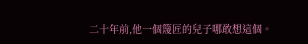二十年前,他一個篾匠的兒子哪敢想這個。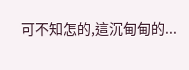可不知怎的,這沉甸甸的...